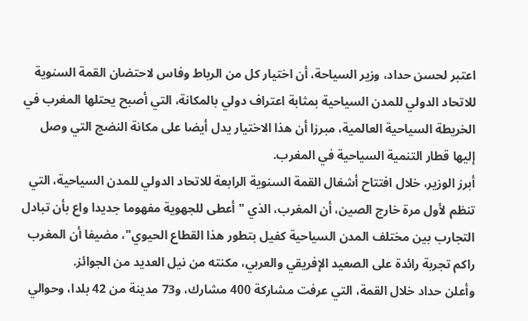اعتبر لحسن حداد، وزير السياحة، أن اختيار كل من الرباط وفاس لاحتضان القمة السنوية للاتحاد الدولي للمدن السياحية بمثابة اعتراف دولي بالمكانة، التي أصبح يحتلها المغرب في الخريطة السياحية العالمية، مبرزا أن هذا الاختيار يدل أيضا على مكانة النضج التي وصل إليها قطار التنمية السياحية في المغرب.
أبرز الوزير، خلال افتتاح أشغال القمة السنوية الرابعة للاتحاد الدولي للمدن السياحية، التي تنظم لأول مرة خارج الصين، أن المغرب، الذي "أعطى للجهوية مفهوما جديدا واع بأن تبادل التجارب بين مختلف المدن السياحية كفيل بتطور هذا القطاع الحيوي"، مضيفا أن المغرب راكم تجربة رائدة على الصعيد الإفريقي والعربي، مكنته من نيل العديد من الجوائز.
وأعلن حداد خلال القمة، التي عرفت مشاركة 400 مشارك، و73 مدينة من 42 بلدا، وحوالي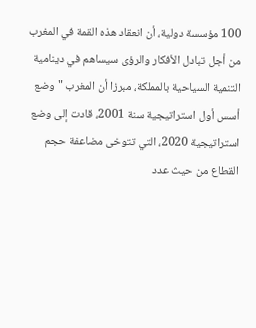100 مؤسسة دولية، أن انعقاد هذه القمة في المغرب من أجل تبادل الأفكار والرؤى سيساهم في دينامية التنمية السياحية بالمملكة، مبرزا أن المغرب "وضع أسس أول استراتيجية سنة 2001، قادت إلى وضع استراتيجية 2020، التي تتوخى مضاعفة حجم القطاع من حيث عدد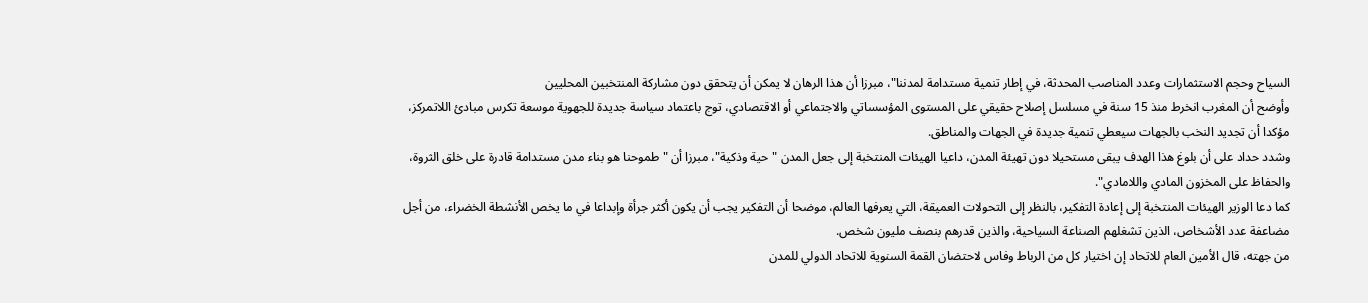السياح وحجم الاستثمارات وعدد المناصب المحدثة، في إطار تنمية مستدامة لمدننا"، مبرزا أن هذا الرهان لا يمكن أن يتحقق دون مشاركة المنتخبين المحليين
وأوضح أن المغرب انخرط منذ 15 سنة في مسلسل إصلاح حقيقي على المستوى المؤسساتي والاجتماعي أو الاقتصادي، توج باعتماد سياسة جديدة للجهوية موسعة تكرس مبادئ اللاتمركز، مؤكدا أن تجديد النخب بالجهات سيعطي تنمية جديدة في الجهات والمناطق.
وشدد حداد على أن بلوغ هذا الهدف يبقى مستحيلا دون تهيئة المدن، داعيا الهيئات المنتخبة إلى جعل المدن "حية وذكية"، مبرزا أن "طموحنا هو بناء مدن مستدامة قادرة على خلق الثروة، والحفاظ على المخزون المادي واللامادي".
كما دعا الوزير الهيئات المنتخبة إلى إعادة التفكير، بالنظر إلى التحولات العميقة، التي يعرفها العالم، موضحا أن التفكير يجب أن يكون أكثر جرأة وإبداعا في ما يخص الأنشطة الخضراء، من أجل مضاعفة عدد الأشخاص، الذين تشغلهم الصناعة السياحية، والذين قدرهم بنصف مليون شخص.
من جهته، قال الأمين العام للاتحاد إن اختيار كل من الرباط وفاس لاحتضان القمة السنوية للاتحاد الدولي للمدن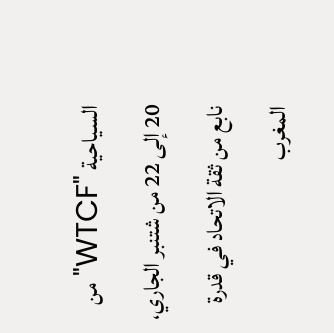السياحية "WTCF"من 20 إلى 22 من شتنبر الجاري، نابع من ثقة الاتحاد في قدرة المغرب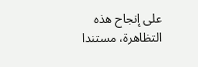على إنجاح هذه التظاهرة، مستندا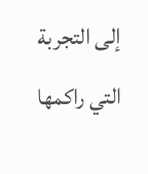إلى التجربة التي راكمها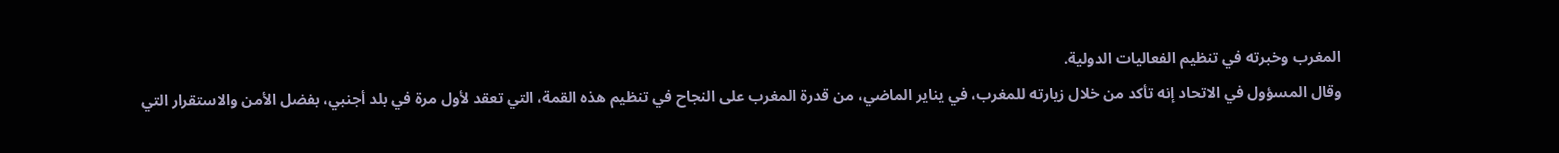المغرب وخبرته في تنظيم الفعاليات الدولية.
وقال المسؤول في الاتحاد إنه تأكد من خلال زيارته للمغرب، في يناير الماضي، من قدرة المغرب على النجاح في تنظيم هذه القمة، التي تعقد لأول مرة في بلد أجنبي، بفضل الأمن والاستقرار التي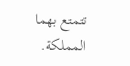تتمتع بهما المملكة.